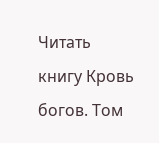Читать книгу Кровь богов. Том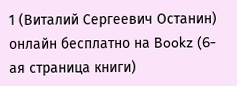1 (Виталий Сергеевич Останин) онлайн бесплатно на Bookz (6-ая страница книги)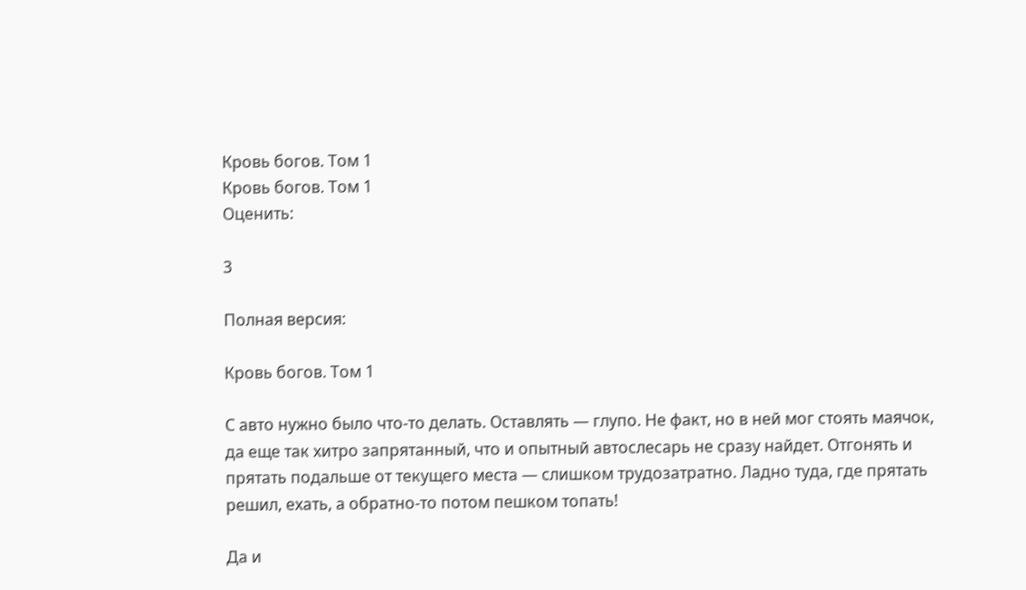Кровь богов. Том 1
Кровь богов. Том 1
Оценить:

3

Полная версия:

Кровь богов. Том 1

С авто нужно было что-то делать. Оставлять — глупо. Не факт, но в ней мог стоять маячок, да еще так хитро запрятанный, что и опытный автослесарь не сразу найдет. Отгонять и прятать подальше от текущего места — слишком трудозатратно. Ладно туда, где прятать решил, ехать, а обратно-то потом пешком топать!

Да и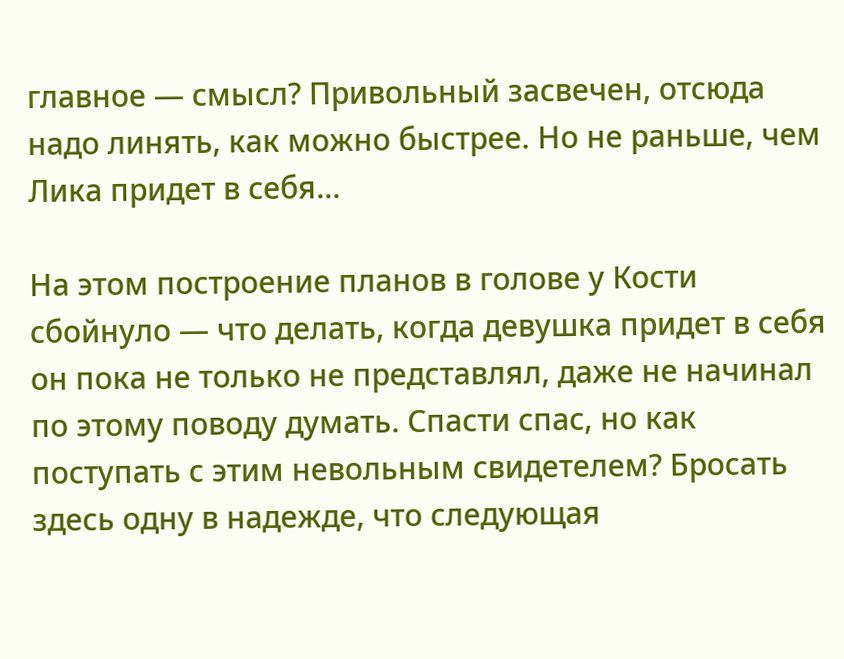главное — смысл? Привольный засвечен, отсюда надо линять, как можно быстрее. Но не раньше, чем Лика придет в себя…

На этом построение планов в голове у Кости сбойнуло — что делать, когда девушка придет в себя он пока не только не представлял, даже не начинал по этому поводу думать. Спасти спас, но как поступать с этим невольным свидетелем? Бросать здесь одну в надежде, что следующая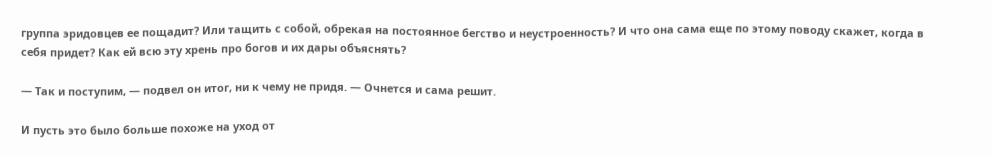группа эридовцев ее пощадит? Или тащить с собой, обрекая на постоянное бегство и неустроенность? И что она сама еще по этому поводу скажет, когда в себя придет? Как ей всю эту хрень про богов и их дары объяснять?

— Так и поступим, — подвел он итог, ни к чему не придя. — Очнется и сама решит.

И пусть это было больше похоже на уход от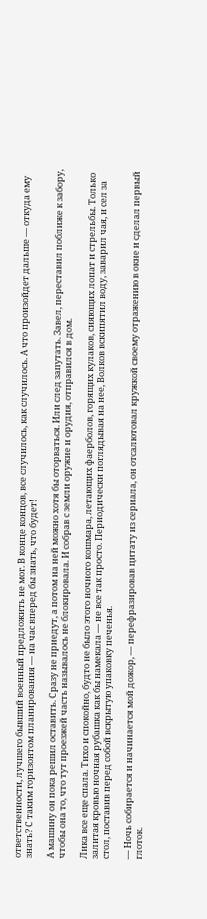ответственности, лучшего бывший военный предложить не мог. В конце концов, все случилось, как случилось. А что произойдет дальше — откуда ему знать? С таким горизонтом планирования — на час вперед бы знать, что будет!

А машину он пока решил оставить. Сразу не приедут, а потом на ней можно хотя бы оторваться. Или след запутать. Завел, переставил поближе к забору, чтобы она то, что тут проезжей часть называлось не блокировала. И собрав с земли оружие и орудия, отправился в дом.

Лика все еще спала. Тихо и спокойно, будто не было этого ночного кошмара, летающих фаерболов, горящих кулаков, сияющих лопат и стрельбы. Только залитая кровью ночная рубашка как бы намекала — не все так просто. Периодически поглядывая на нее, Волков вскипятил воду, заварил чая, и сел за стол, поставив перед собой вскрытую упаковку печенья.

— Ночь собирается и начинается мой дожор, — перефразировав цитату из сериала, он отсалютовал кружкой своему отражению в окне и сделал первый глоток.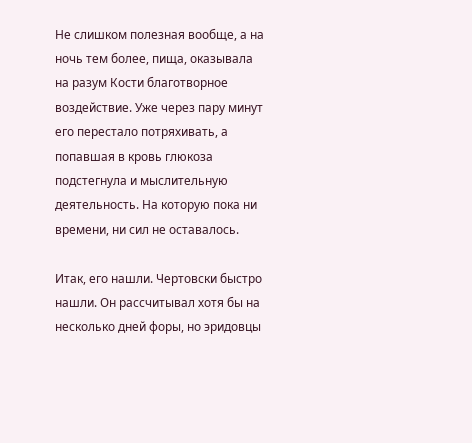Не слишком полезная вообще, а на ночь тем более, пища, оказывала на разум Кости благотворное воздействие. Уже через пару минут его перестало потряхивать, а попавшая в кровь глюкоза подстегнула и мыслительную деятельность. На которую пока ни времени, ни сил не оставалось.

Итак, его нашли. Чертовски быстро нашли. Он рассчитывал хотя бы на несколько дней форы, но эридовцы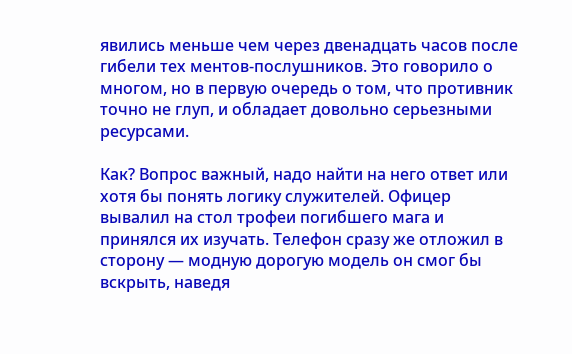явились меньше чем через двенадцать часов после гибели тех ментов-послушников. Это говорило о многом, но в первую очередь о том, что противник точно не глуп, и обладает довольно серьезными ресурсами.

Как? Вопрос важный, надо найти на него ответ или хотя бы понять логику служителей. Офицер вывалил на стол трофеи погибшего мага и принялся их изучать. Телефон сразу же отложил в сторону — модную дорогую модель он смог бы вскрыть, наведя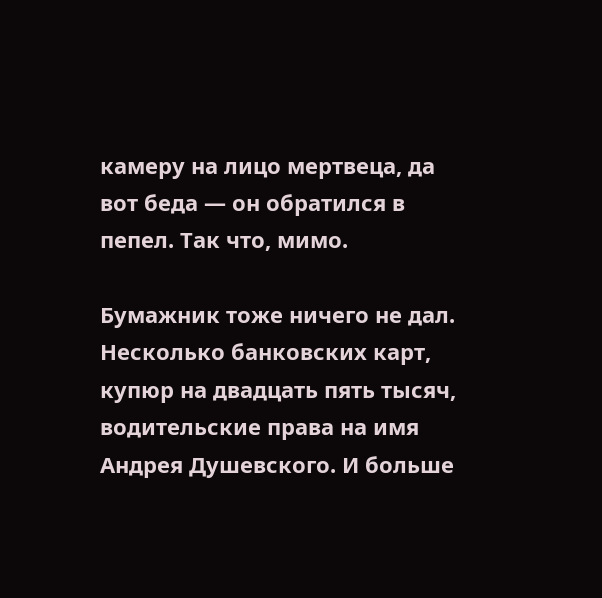камеру на лицо мертвеца, да вот беда — он обратился в пепел. Так что, мимо.

Бумажник тоже ничего не дал. Несколько банковских карт, купюр на двадцать пять тысяч, водительские права на имя Андрея Душевского. И больше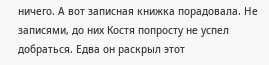ничего. А вот записная книжка порадовала. Не записями, до них Костя попросту не успел добраться. Едва он раскрыл этот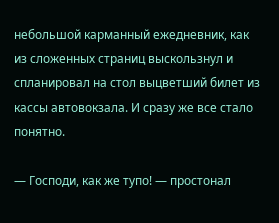небольшой карманный ежедневник, как из сложенных страниц выскользнул и спланировал на стол выцветший билет из кассы автовокзала. И сразу же все стало понятно.

— Господи, как же тупо! — простонал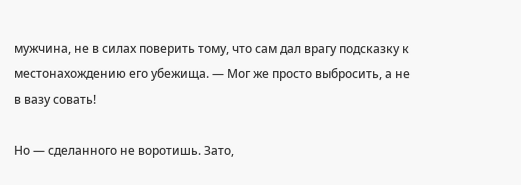мужчина, не в силах поверить тому, что сам дал врагу подсказку к местонахождению его убежища. — Мог же просто выбросить, а не в вазу совать!

Но — сделанного не воротишь. Зато,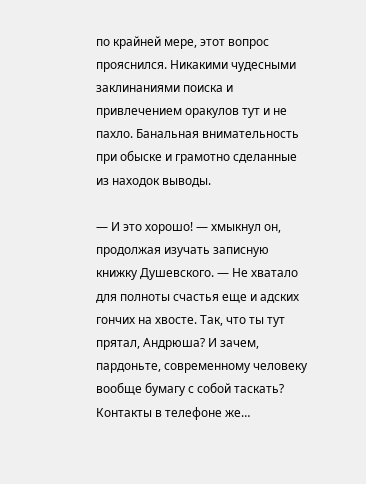по крайней мере, этот вопрос прояснился. Никакими чудесными заклинаниями поиска и привлечением оракулов тут и не пахло. Банальная внимательность при обыске и грамотно сделанные из находок выводы.

— И это хорошо! — хмыкнул он, продолжая изучать записную книжку Душевского. — Не хватало для полноты счастья еще и адских гончих на хвосте. Так, что ты тут прятал, Андрюша? И зачем, пардоньте, современному человеку вообще бумагу с собой таскать? Контакты в телефоне же…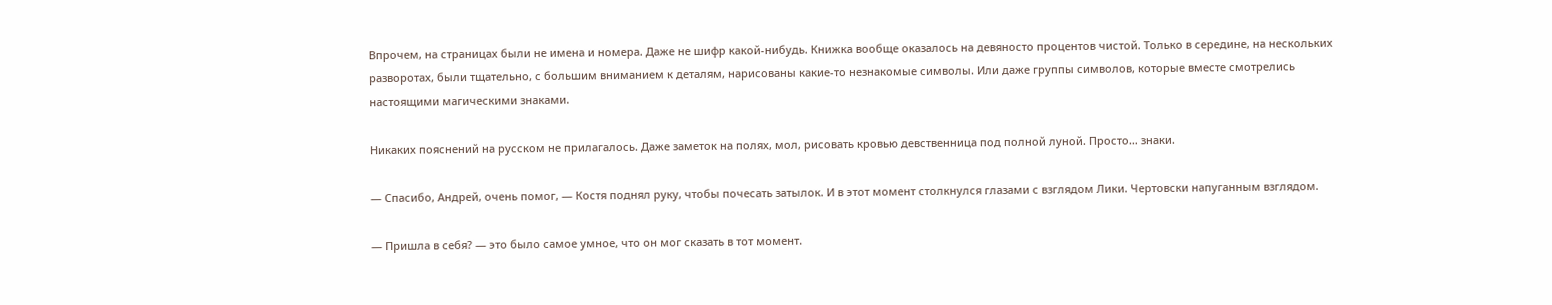Впрочем, на страницах были не имена и номера. Даже не шифр какой-нибудь. Книжка вообще оказалось на девяносто процентов чистой. Только в середине, на нескольких разворотах, были тщательно, с большим вниманием к деталям, нарисованы какие-то незнакомые символы. Или даже группы символов, которые вместе смотрелись настоящими магическими знаками.

Никаких пояснений на русском не прилагалось. Даже заметок на полях, мол, рисовать кровью девственница под полной луной. Просто… знаки.

— Спасибо, Андрей, очень помог, — Костя поднял руку, чтобы почесать затылок. И в этот момент столкнулся глазами с взглядом Лики. Чертовски напуганным взглядом.

— Пришла в себя? — это было самое умное, что он мог сказать в тот момент.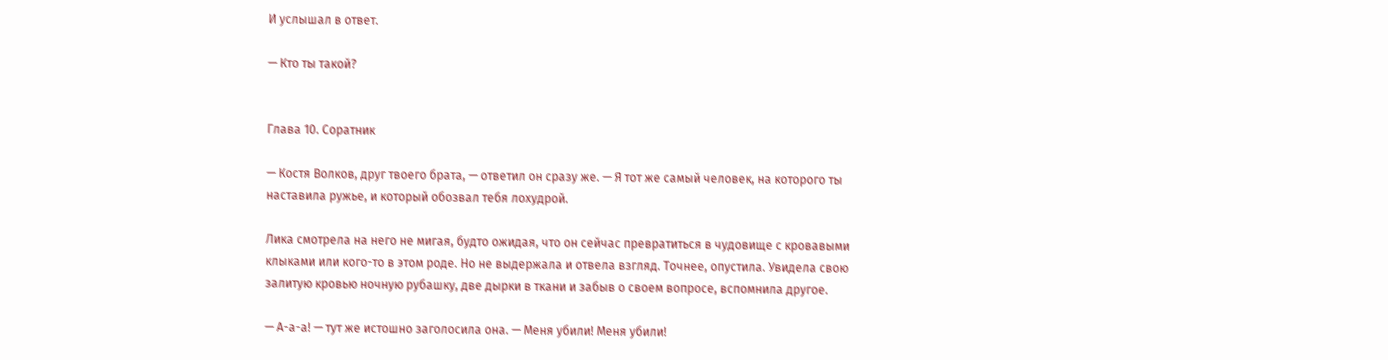И услышал в ответ.

— Кто ты такой?


Глава 10. Соратник

— Костя Волков, друг твоего брата, — ответил он сразу же. — Я тот же самый человек, на которого ты наставила ружье, и который обозвал тебя лохудрой.

Лика смотрела на него не мигая, будто ожидая, что он сейчас превратиться в чудовище с кровавыми клыками или кого-то в этом роде. Но не выдержала и отвела взгляд. Точнее, опустила. Увидела свою залитую кровью ночную рубашку, две дырки в ткани и забыв о своем вопросе, вспомнила другое.

— А-а-а! — тут же истошно заголосила она. — Меня убили! Меня убили!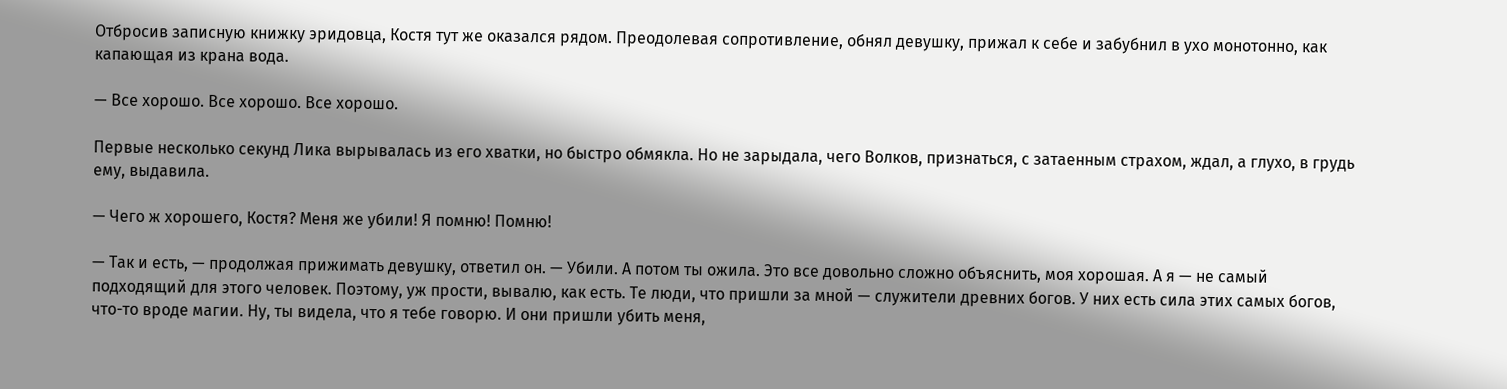Отбросив записную книжку эридовца, Костя тут же оказался рядом. Преодолевая сопротивление, обнял девушку, прижал к себе и забубнил в ухо монотонно, как капающая из крана вода.

— Все хорошо. Все хорошо. Все хорошо.

Первые несколько секунд Лика вырывалась из его хватки, но быстро обмякла. Но не зарыдала, чего Волков, признаться, с затаенным страхом, ждал, а глухо, в грудь ему, выдавила.

— Чего ж хорошего, Костя? Меня же убили! Я помню! Помню!

— Так и есть, — продолжая прижимать девушку, ответил он. — Убили. А потом ты ожила. Это все довольно сложно объяснить, моя хорошая. А я — не самый подходящий для этого человек. Поэтому, уж прости, вывалю, как есть. Те люди, что пришли за мной — служители древних богов. У них есть сила этих самых богов, что-то вроде магии. Ну, ты видела, что я тебе говорю. И они пришли убить меня,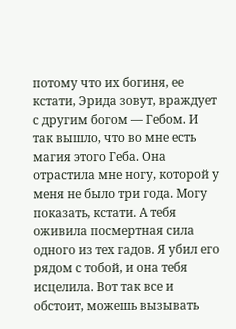потому что их богиня, ее кстати, Эрида зовут, враждует с другим богом — Гебом. И так вышло, что во мне есть магия этого Геба. Она отрастила мне ногу, которой у меня не было три года. Могу показать, кстати. А тебя оживила посмертная сила одного из тех гадов. Я убил его рядом с тобой, и она тебя исцелила. Вот так все и обстоит, можешь вызывать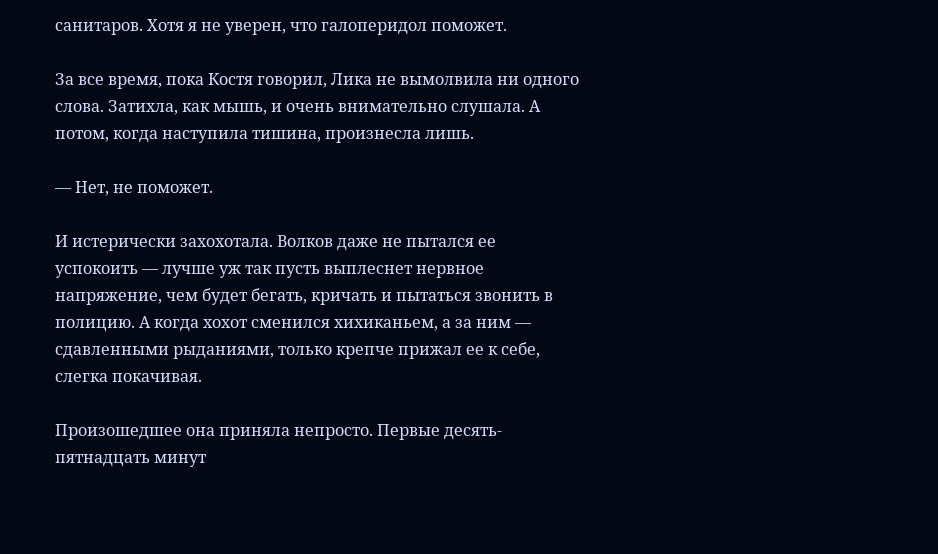санитаров. Хотя я не уверен, что галоперидол поможет.

За все время, пока Костя говорил, Лика не вымолвила ни одного слова. Затихла, как мышь, и очень внимательно слушала. А потом, когда наступила тишина, произнесла лишь.

— Нет, не поможет.

И истерически захохотала. Волков даже не пытался ее успокоить — лучше уж так пусть выплеснет нервное напряжение, чем будет бегать, кричать и пытаться звонить в полицию. А когда хохот сменился хихиканьем, а за ним — сдавленными рыданиями, только крепче прижал ее к себе, слегка покачивая.

Произошедшее она приняла непросто. Первые десять-пятнадцать минут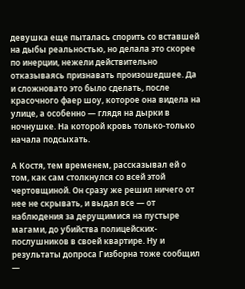девушка еще пыталась спорить со вставшей на дыбы реальностью, но делала это скорее по инерции, нежели действительно отказываясь признавать произошедшее. Да и сложновато это было сделать, после красочного фаер шоу, которое она видела на улице, а особенно — глядя на дырки в ночнушке. На которой кровь только-только начала подсыхать.

А Костя, тем временем, рассказывал ей о том, как сам столкнулся со всей этой чертовщиной. Он сразу же решил ничего от нее не скрывать, и выдал все — от наблюдения за дерущимися на пустыре магами, до убийства полицейских-послушников в своей квартире. Ну и результаты допроса Гизборна тоже сообщил —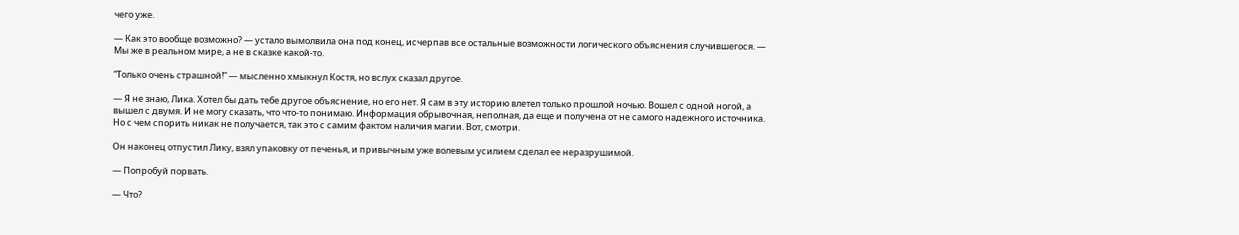чего уже.

— Как это вообще возможно? — устало вымолвила она под конец, исчерпав все остальные возможности логического объяснения случившегося. — Мы же в реальном мире, а не в сказке какой-то.

“Только очень страшной!” — мысленно хмыкнул Костя, но вслух сказал другое.

— Я не знаю, Лика. Хотел бы дать тебе другое объяснение, но его нет. Я сам в эту историю влетел только прошлой ночью. Вошел с одной ногой, а вышел с двумя. И не могу сказать, что что-то понимаю. Информация обрывочная, неполная, да еще и получена от не самого надежного источника. Но с чем спорить никак не получается, так это с самим фактом наличия магии. Вот, смотри.

Он наконец отпустил Лику, взял упаковку от печенья, и привычным уже волевым усилием сделал ее неразрушимой.

— Попробуй порвать.

— Что?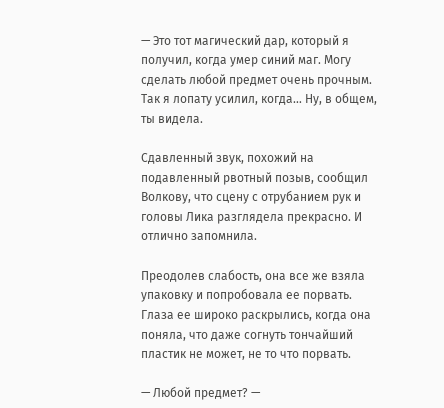— Это тот магический дар, который я получил, когда умер синий маг. Могу сделать любой предмет очень прочным. Так я лопату усилил, когда… Ну, в общем, ты видела.

Сдавленный звук, похожий на подавленный рвотный позыв, сообщил Волкову, что сцену с отрубанием рук и головы Лика разглядела прекрасно. И отлично запомнила.

Преодолев слабость, она все же взяла упаковку и попробовала ее порвать. Глаза ее широко раскрылись, когда она поняла, что даже согнуть тончайший пластик не может, не то что порвать.

— Любой предмет? —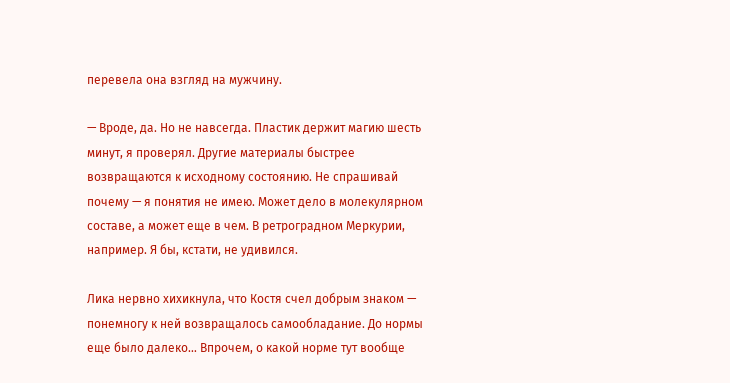перевела она взгляд на мужчину.

— Вроде, да. Но не навсегда. Пластик держит магию шесть минут, я проверял. Другие материалы быстрее возвращаются к исходному состоянию. Не спрашивай почему — я понятия не имею. Может дело в молекулярном составе, а может еще в чем. В ретроградном Меркурии, например. Я бы, кстати, не удивился.

Лика нервно хихикнула, что Костя счел добрым знаком — понемногу к ней возвращалось самообладание. До нормы еще было далеко… Впрочем, о какой норме тут вообще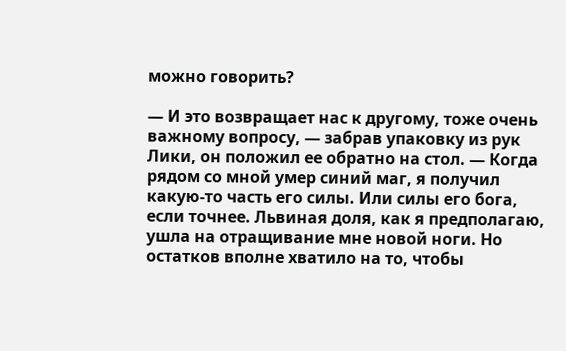можно говорить?

— И это возвращает нас к другому, тоже очень важному вопросу, — забрав упаковку из рук Лики, он положил ее обратно на стол. — Когда рядом со мной умер синий маг, я получил какую-то часть его силы. Или силы его бога, если точнее. Львиная доля, как я предполагаю, ушла на отращивание мне новой ноги. Но остатков вполне хватило на то, чтобы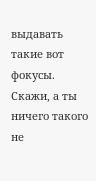выдавать такие вот фокусы. Скажи, а ты ничего такого не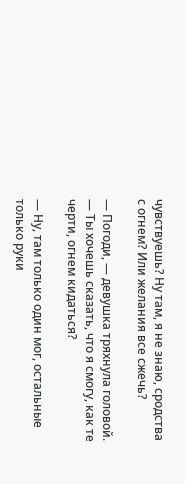чувствуешь? Ну там, я не знаю, сродства с огнем? Или желания все сжечь?

— Погоди, — девушка тряхнула головой. — Ты хочешь сказать, что я смогу, как те черти, огнем кидаться?

— Ну, там только один мог, остальные только руки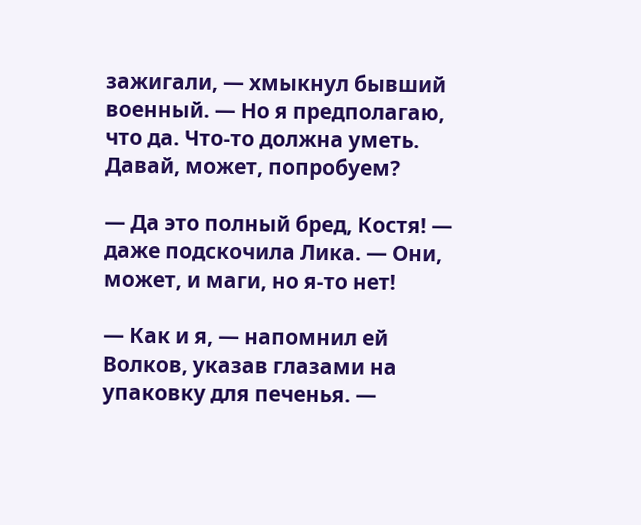зажигали, — хмыкнул бывший военный. — Но я предполагаю, что да. Что-то должна уметь. Давай, может, попробуем?

— Да это полный бред, Костя! — даже подскочила Лика. — Они, может, и маги, но я-то нет!

— Как и я, — напомнил ей Волков, указав глазами на упаковку для печенья. —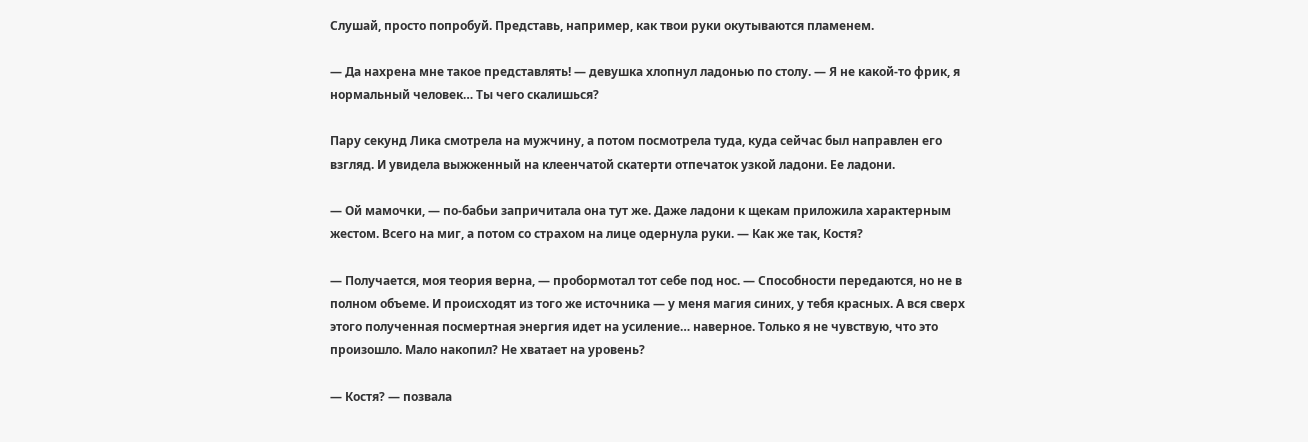Слушай, просто попробуй. Представь, например, как твои руки окутываются пламенем.

— Да нахрена мне такое представлять! — девушка хлопнул ладонью по столу. — Я не какой-то фрик, я нормальный человек… Ты чего скалишься?

Пару секунд Лика смотрела на мужчину, а потом посмотрела туда, куда сейчас был направлен его взгляд. И увидела выжженный на клеенчатой скатерти отпечаток узкой ладони. Ее ладони.

— Ой мамочки, — по-бабьи запричитала она тут же. Даже ладони к щекам приложила характерным жестом. Всего на миг, а потом со страхом на лице одернула руки. — Как же так, Костя?

— Получается, моя теория верна, — пробормотал тот себе под нос. — Способности передаются, но не в полном объеме. И происходят из того же источника — у меня магия синих, у тебя красных. А вся сверх этого полученная посмертная энергия идет на усиление… наверное. Только я не чувствую, что это произошло. Мало накопил? Не хватает на уровень?

— Костя? — позвала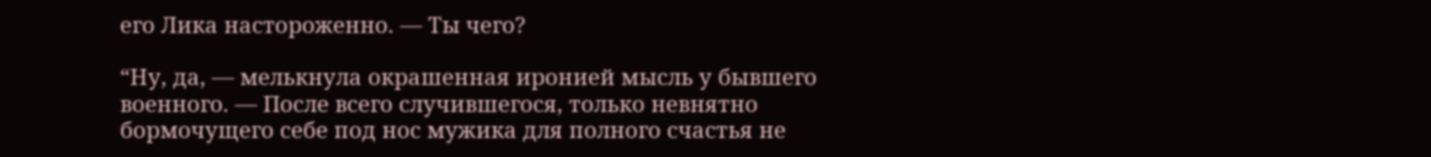его Лика настороженно. — Ты чего?

“Ну, да, — мелькнула окрашенная иронией мысль у бывшего военного. — После всего случившегося, только невнятно бормочущего себе под нос мужика для полного счастья не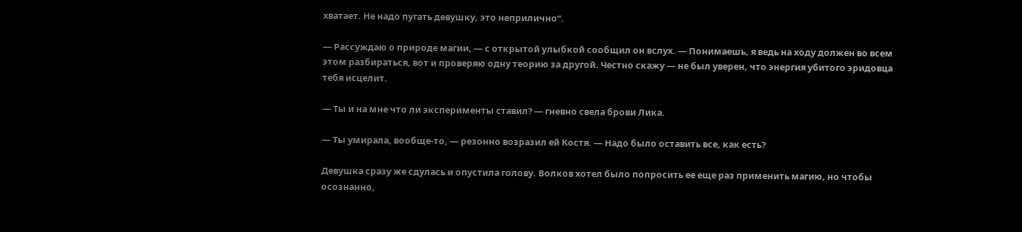хватает. Не надо пугать девушку, это неприлично”.

— Рассуждаю о природе магии, — с открытой улыбкой сообщил он вслух. — Понимаешь, я ведь на ходу должен во всем этом разбираться, вот и проверяю одну теорию за другой. Честно скажу — не был уверен, что энергия убитого эридовца тебя исцелит.

— Ты и на мне что ли эксперименты ставил? — гневно свела брови Лика.

— Ты умирала, вообще-то, — резонно возразил ей Костя. — Надо было оставить все, как есть?

Девушка сразу же сдулась и опустила голову. Волков хотел было попросить ее еще раз применить магию, но чтобы осознанно,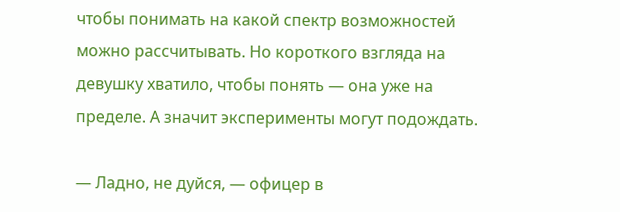чтобы понимать на какой спектр возможностей можно рассчитывать. Но короткого взгляда на девушку хватило, чтобы понять — она уже на пределе. А значит эксперименты могут подождать.

— Ладно, не дуйся, — офицер в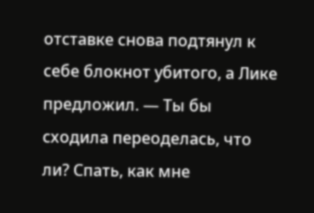отставке снова подтянул к себе блокнот убитого, а Лике предложил. — Ты бы сходила переоделась, что ли? Спать, как мне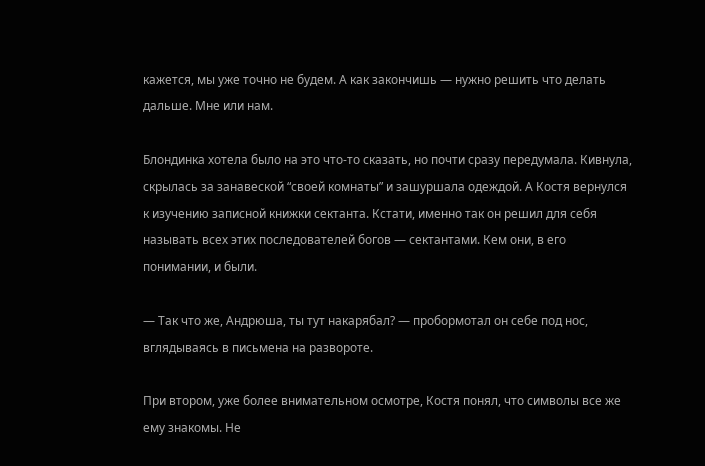кажется, мы уже точно не будем. А как закончишь — нужно решить что делать дальше. Мне или нам.

Блондинка хотела было на это что-то сказать, но почти сразу передумала. Кивнула, скрылась за занавеской “своей комнаты” и зашуршала одеждой. А Костя вернулся к изучению записной книжки сектанта. Кстати, именно так он решил для себя называть всех этих последователей богов — сектантами. Кем они, в его понимании, и были.

— Так что же, Андрюша, ты тут накарябал? — пробормотал он себе под нос, вглядываясь в письмена на развороте.

При втором, уже более внимательном осмотре, Костя понял, что символы все же ему знакомы. Не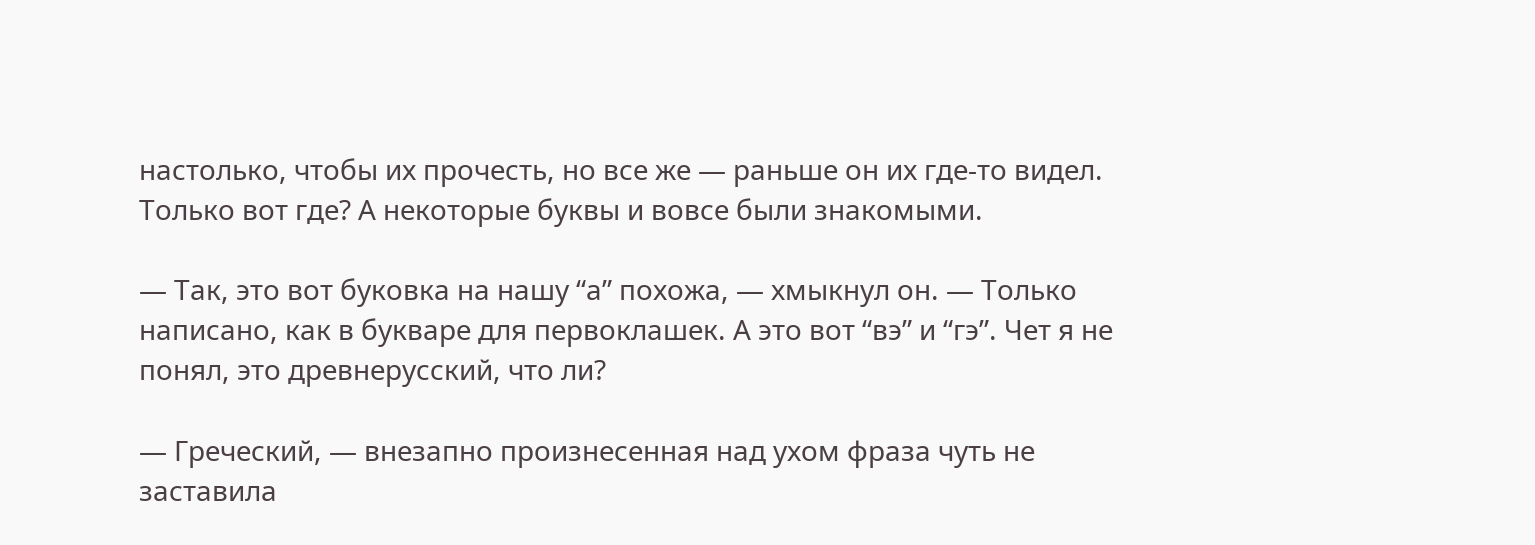настолько, чтобы их прочесть, но все же — раньше он их где-то видел. Только вот где? А некоторые буквы и вовсе были знакомыми.

— Так, это вот буковка на нашу “а” похожа, — хмыкнул он. — Только написано, как в букваре для первоклашек. А это вот “вэ” и “гэ”. Чет я не понял, это древнерусский, что ли?

— Греческий, — внезапно произнесенная над ухом фраза чуть не заставила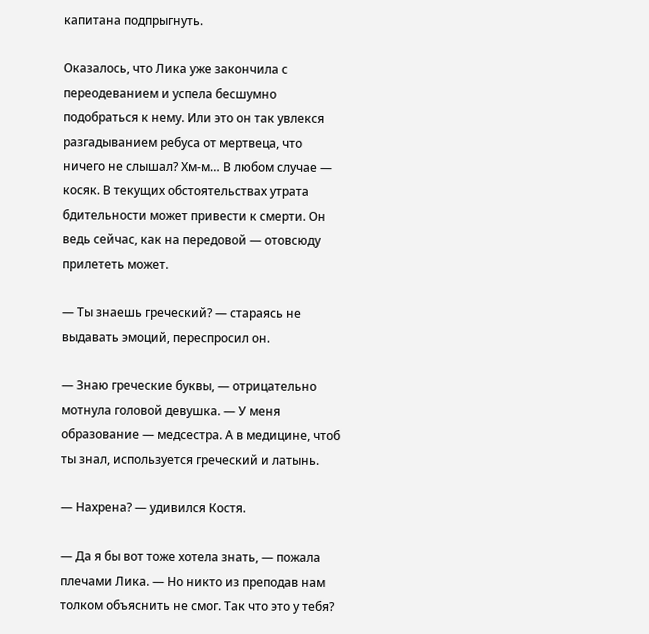капитана подпрыгнуть.

Оказалось, что Лика уже закончила с переодеванием и успела бесшумно подобраться к нему. Или это он так увлекся разгадыванием ребуса от мертвеца, что ничего не слышал? Хм-м… В любом случае — косяк. В текущих обстоятельствах утрата бдительности может привести к смерти. Он ведь сейчас, как на передовой — отовсюду прилететь может.

— Ты знаешь греческий? — стараясь не выдавать эмоций, переспросил он.

— Знаю греческие буквы, — отрицательно мотнула головой девушка. — У меня образование — медсестра. А в медицине, чтоб ты знал, используется греческий и латынь.

— Нахрена? — удивился Костя.

— Да я бы вот тоже хотела знать, — пожала плечами Лика. — Но никто из преподав нам толком объяснить не смог. Так что это у тебя?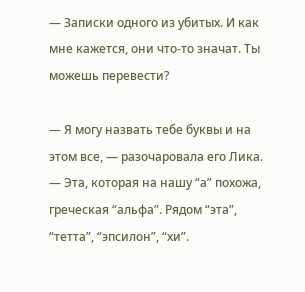— Записки одного из убитых. И как мне кажется, они что-то значат. Ты можешь перевести?

— Я могу назвать тебе буквы и на этом все, — разочаровала его Лика. — Эта, которая на нашу “а” похожа, греческая “альфа”. Рядом “эта”, “тетта”, “эпсилон”, “хи”.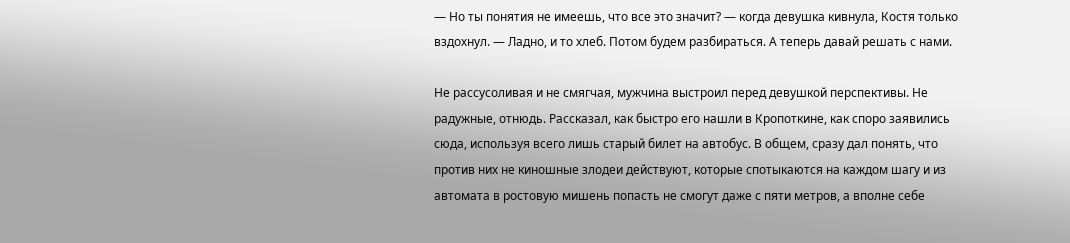— Но ты понятия не имеешь, что все это значит? — когда девушка кивнула, Костя только вздохнул. — Ладно, и то хлеб. Потом будем разбираться. А теперь давай решать с нами.

Не рассусоливая и не смягчая, мужчина выстроил перед девушкой перспективы. Не радужные, отнюдь. Рассказал, как быстро его нашли в Кропоткине, как споро заявились сюда, используя всего лишь старый билет на автобус. В общем, сразу дал понять, что против них не киношные злодеи действуют, которые спотыкаются на каждом шагу и из автомата в ростовую мишень попасть не смогут даже с пяти метров, а вполне себе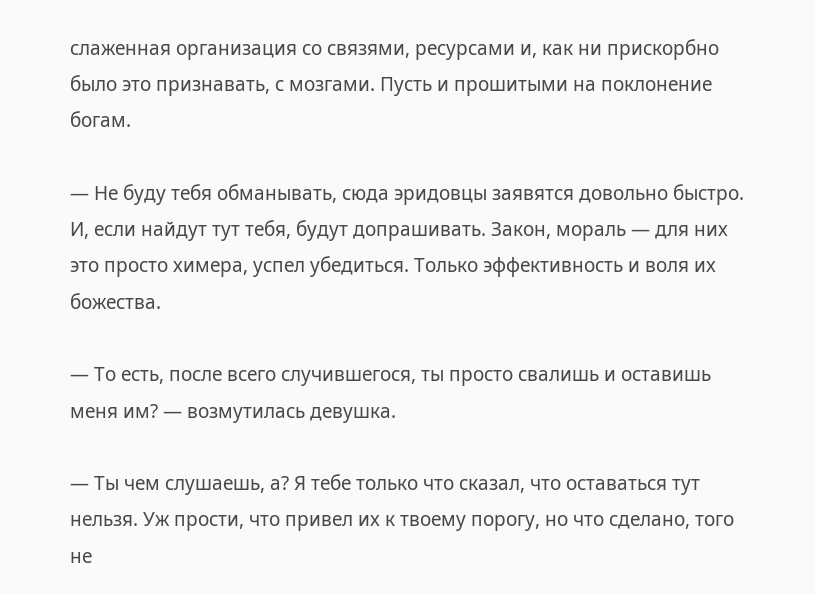слаженная организация со связями, ресурсами и, как ни прискорбно было это признавать, с мозгами. Пусть и прошитыми на поклонение богам.

— Не буду тебя обманывать, сюда эридовцы заявятся довольно быстро. И, если найдут тут тебя, будут допрашивать. Закон, мораль — для них это просто химера, успел убедиться. Только эффективность и воля их божества.

— То есть, после всего случившегося, ты просто свалишь и оставишь меня им? — возмутилась девушка.

— Ты чем слушаешь, а? Я тебе только что сказал, что оставаться тут нельзя. Уж прости, что привел их к твоему порогу, но что сделано, того не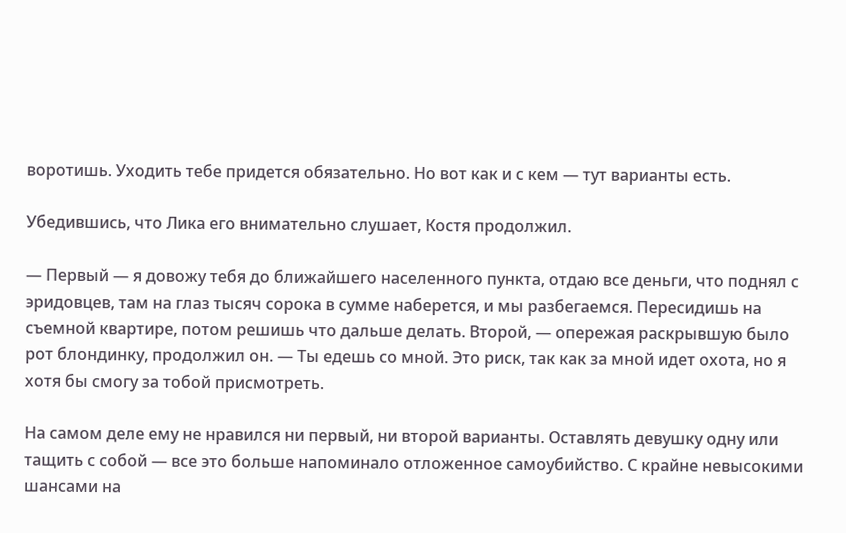воротишь. Уходить тебе придется обязательно. Но вот как и с кем — тут варианты есть.

Убедившись, что Лика его внимательно слушает, Костя продолжил.

— Первый — я довожу тебя до ближайшего населенного пункта, отдаю все деньги, что поднял с эридовцев, там на глаз тысяч сорока в сумме наберется, и мы разбегаемся. Пересидишь на съемной квартире, потом решишь что дальше делать. Второй, — опережая раскрывшую было рот блондинку, продолжил он. — Ты едешь со мной. Это риск, так как за мной идет охота, но я хотя бы смогу за тобой присмотреть.

На самом деле ему не нравился ни первый, ни второй варианты. Оставлять девушку одну или тащить с собой — все это больше напоминало отложенное самоубийство. С крайне невысокими шансами на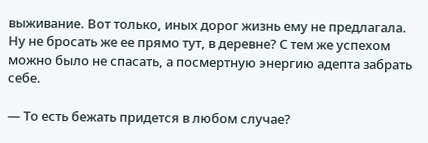выживание. Вот только, иных дорог жизнь ему не предлагала. Ну не бросать же ее прямо тут, в деревне? С тем же успехом можно было не спасать, а посмертную энергию адепта забрать себе.

— То есть бежать придется в любом случае?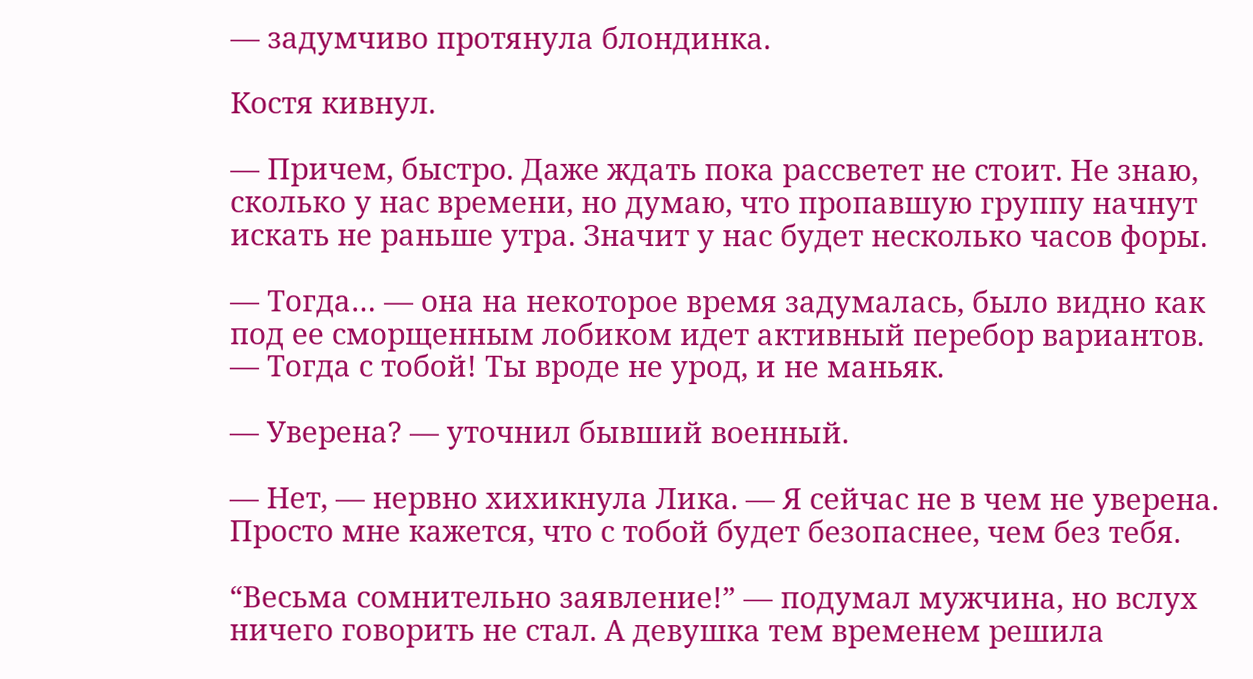— задумчиво протянула блондинка.

Костя кивнул.

— Причем, быстро. Даже ждать пока рассветет не стоит. Не знаю, сколько у нас времени, но думаю, что пропавшую группу начнут искать не раньше утра. Значит у нас будет несколько часов форы.

— Тогда… — она на некоторое время задумалась, было видно как под ее сморщенным лобиком идет активный перебор вариантов. — Тогда с тобой! Ты вроде не урод, и не маньяк.

— Уверена? — уточнил бывший военный.

— Нет, — нервно хихикнула Лика. — Я сейчас не в чем не уверена. Просто мне кажется, что с тобой будет безопаснее, чем без тебя.

“Весьма сомнительно заявление!” — подумал мужчина, но вслух ничего говорить не стал. А девушка тем временем решила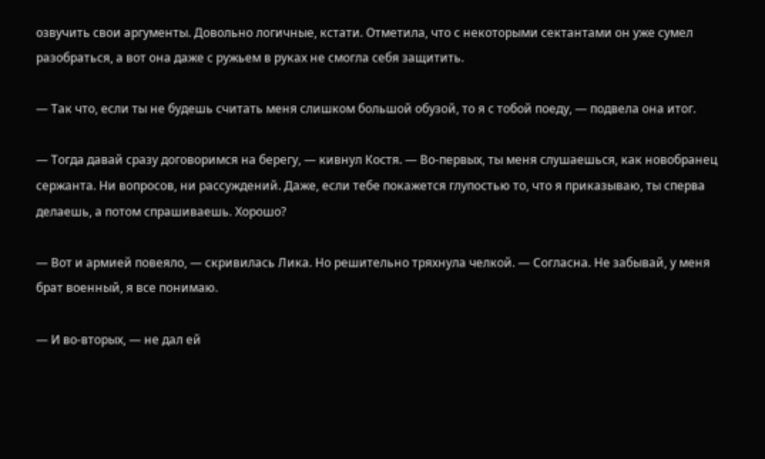озвучить свои аргументы. Довольно логичные, кстати. Отметила, что с некоторыми сектантами он уже сумел разобраться, а вот она даже с ружьем в руках не смогла себя защитить.

— Так что, если ты не будешь считать меня слишком большой обузой, то я с тобой поеду, — подвела она итог.

— Тогда давай сразу договоримся на берегу, — кивнул Костя. — Во-первых, ты меня слушаешься, как новобранец сержанта. Ни вопросов, ни рассуждений. Даже, если тебе покажется глупостью то, что я приказываю, ты сперва делаешь, а потом спрашиваешь. Хорошо?

— Вот и армией повеяло, — скривилась Лика. Но решительно тряхнула челкой. — Согласна. Не забывай, у меня брат военный, я все понимаю.

— И во-вторых, — не дал ей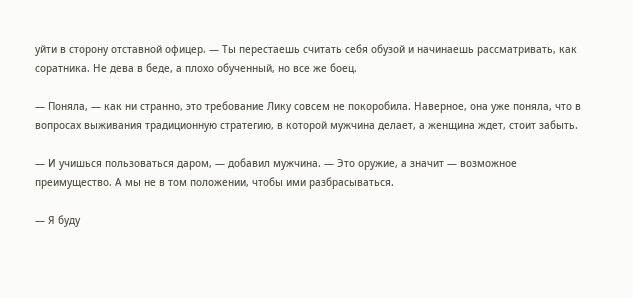уйти в сторону отставной офицер. — Ты перестаешь считать себя обузой и начинаешь рассматривать, как соратника. Не дева в беде, а плохо обученный, но все же боец.

— Поняла, — как ни странно, это требование Лику совсем не покоробила. Наверное, она уже поняла, что в вопросах выживания традиционную стратегию, в которой мужчина делает, а женщина ждет, стоит забыть.

— И учишься пользоваться даром, — добавил мужчина. — Это оружие, а значит — возможное преимущество. А мы не в том положении, чтобы ими разбрасываться.

— Я буду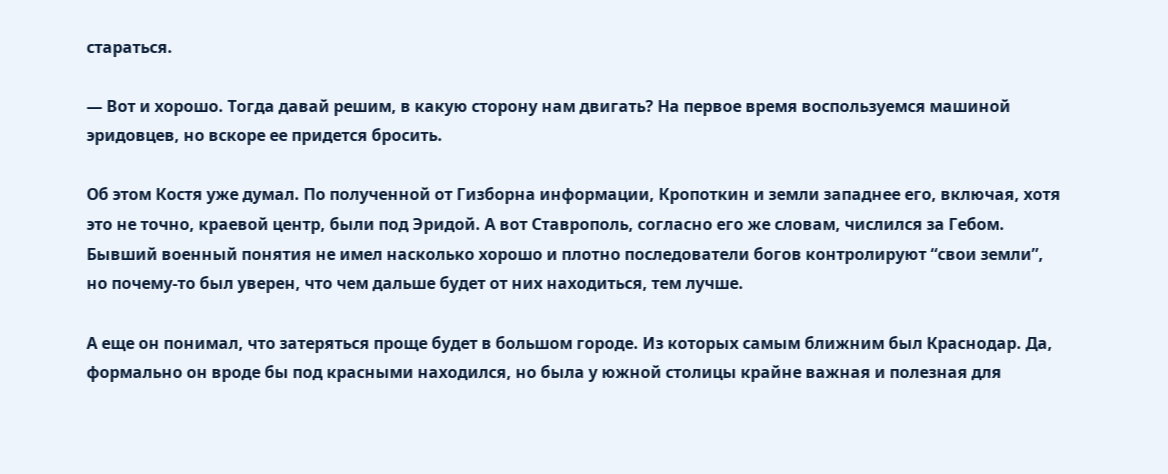стараться.

— Вот и хорошо. Тогда давай решим, в какую сторону нам двигать? На первое время воспользуемся машиной эридовцев, но вскоре ее придется бросить.

Об этом Костя уже думал. По полученной от Гизборна информации, Кропоткин и земли западнее его, включая, хотя это не точно, краевой центр, были под Эридой. А вот Ставрополь, согласно его же словам, числился за Гебом. Бывший военный понятия не имел насколько хорошо и плотно последователи богов контролируют “свои земли”, но почему-то был уверен, что чем дальше будет от них находиться, тем лучше.

А еще он понимал, что затеряться проще будет в большом городе. Из которых самым ближним был Краснодар. Да, формально он вроде бы под красными находился, но была у южной столицы крайне важная и полезная для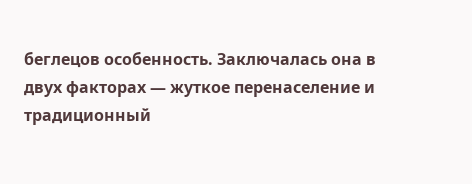беглецов особенность. Заключалась она в двух факторах — жуткое перенаселение и традиционный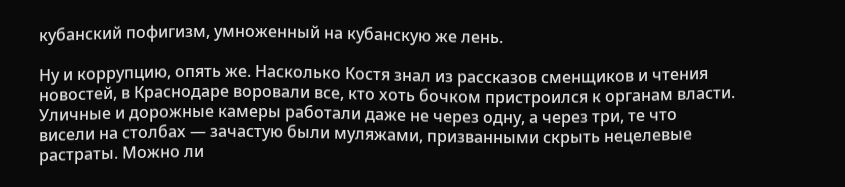кубанский пофигизм, умноженный на кубанскую же лень.

Ну и коррупцию, опять же. Насколько Костя знал из рассказов сменщиков и чтения новостей, в Краснодаре воровали все, кто хоть бочком пристроился к органам власти. Уличные и дорожные камеры работали даже не через одну, а через три, те что висели на столбах — зачастую были муляжами, призванными скрыть нецелевые растраты. Можно ли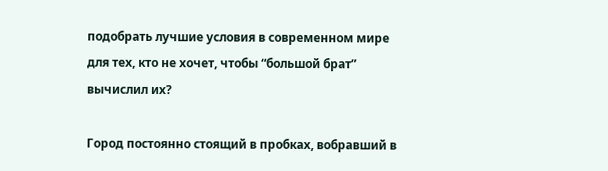подобрать лучшие условия в современном мире для тех, кто не хочет, чтобы “большой брат” вычислил их?

Город постоянно стоящий в пробках, вобравший в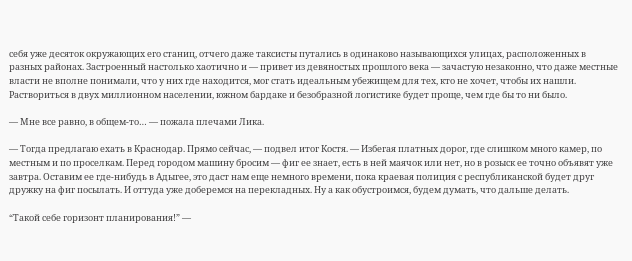себя уже десяток окружающих его станиц, отчего даже таксисты путались в одинаково называющихся улицах, расположенных в разных районах. Застроенный настолько хаотично и — привет из девяностых прошлого века — зачастую незаконно, что даже местные власти не вполне понимали, что у них где находится, мог стать идеальным убежищем для тех, кто не хочет, чтобы их нашли. Раствориться в двух миллионном населении, южном бардаке и безобразной логистике будет проще, чем где бы то ни было.

— Мне все равно, в общем-то… — пожала плечами Лика.

— Тогда предлагаю ехать в Краснодар. Прямо сейчас, — подвел итог Костя. — Избегая платных дорог, где слишком много камер, по местным и по проселкам. Перед городом машину бросим — фиг ее знает, есть в ней маячок или нет, но в розыск ее точно объявят уже завтра. Оставим ее где-нибудь в Адыгее, это даст нам еще немного времени, пока краевая полиция с республиканской будет друг дружку на фиг посылать. И оттуда уже доберемся на перекладных. Ну а как обустроимся, будем думать, что дальше делать.

“Такой себе горизонт планирования!” —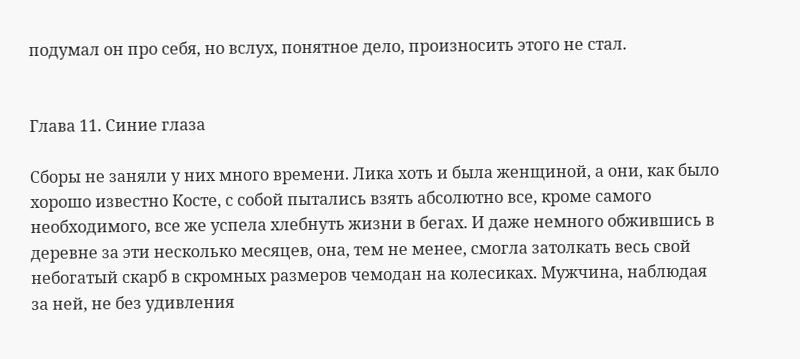подумал он про себя, но вслух, понятное дело, произносить этого не стал.


Глава 11. Синие глаза

Сборы не заняли у них много времени. Лика хоть и была женщиной, а они, как было хорошо известно Косте, с собой пытались взять абсолютно все, кроме самого необходимого, все же успела хлебнуть жизни в бегах. И даже немного обжившись в деревне за эти несколько месяцев, она, тем не менее, смогла затолкать весь свой небогатый скарб в скромных размеров чемодан на колесиках. Мужчина, наблюдая за ней, не без удивления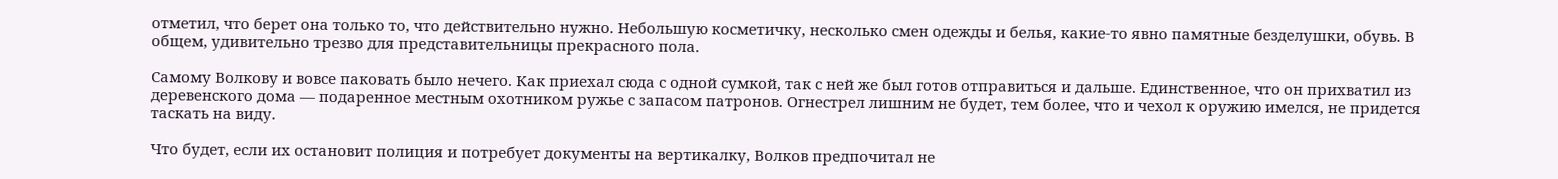отметил, что берет она только то, что действительно нужно. Небольшую косметичку, несколько смен одежды и белья, какие-то явно памятные безделушки, обувь. В общем, удивительно трезво для представительницы прекрасного пола.

Самому Волкову и вовсе паковать было нечего. Как приехал сюда с одной сумкой, так с ней же был готов отправиться и дальше. Единственное, что он прихватил из деревенского дома — подаренное местным охотником ружье с запасом патронов. Огнестрел лишним не будет, тем более, что и чехол к оружию имелся, не придется таскать на виду.

Что будет, если их остановит полиция и потребует документы на вертикалку, Волков предпочитал не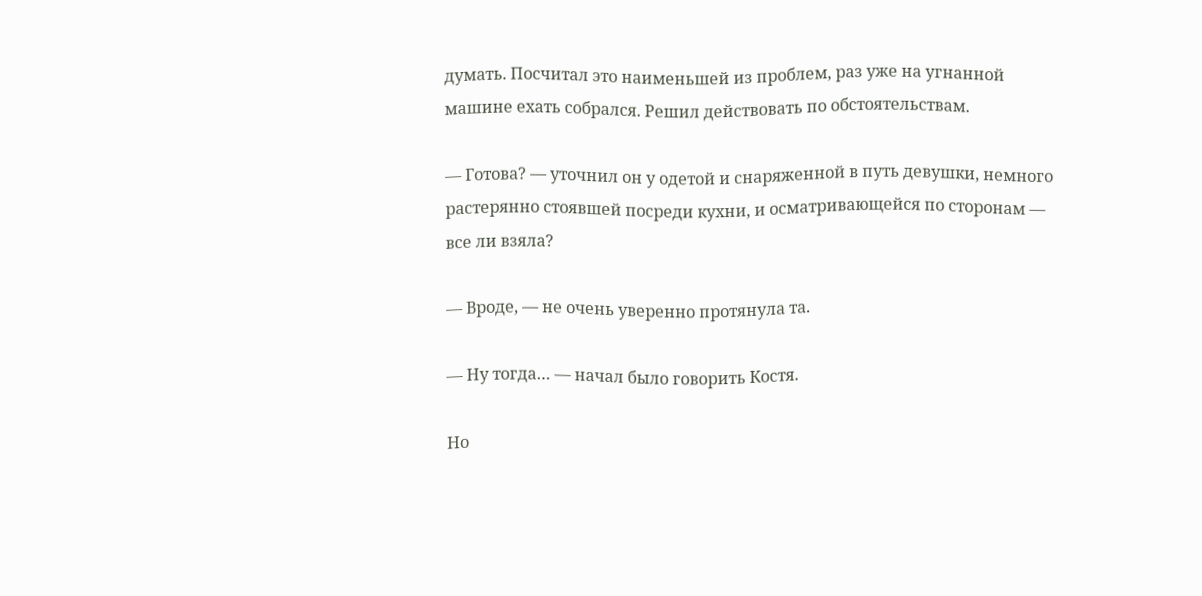думать. Посчитал это наименьшей из проблем, раз уже на угнанной машине ехать собрался. Решил действовать по обстоятельствам.

— Готова? — уточнил он у одетой и снаряженной в путь девушки, немного растерянно стоявшей посреди кухни, и осматривающейся по сторонам — все ли взяла?

— Вроде, — не очень уверенно протянула та.

— Ну тогда… — начал было говорить Костя.

Но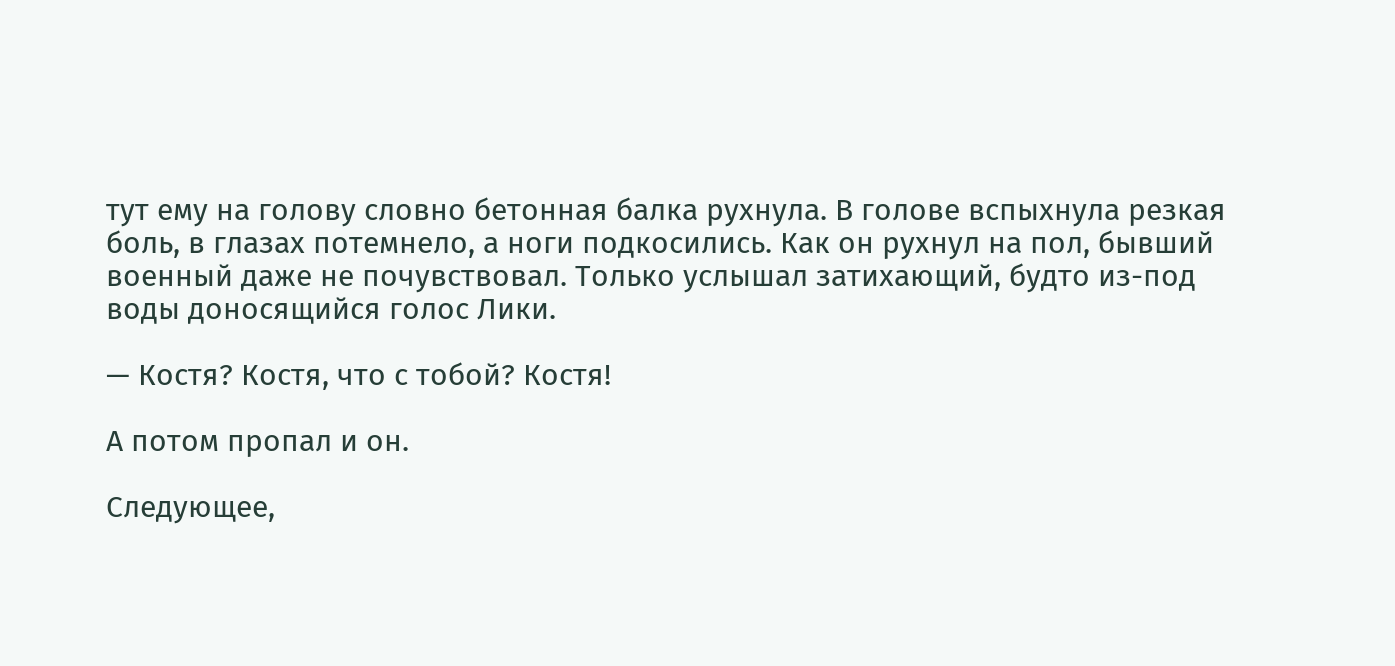тут ему на голову словно бетонная балка рухнула. В голове вспыхнула резкая боль, в глазах потемнело, а ноги подкосились. Как он рухнул на пол, бывший военный даже не почувствовал. Только услышал затихающий, будто из-под воды доносящийся голос Лики.

— Костя? Костя, что с тобой? Костя!

А потом пропал и он.

Следующее,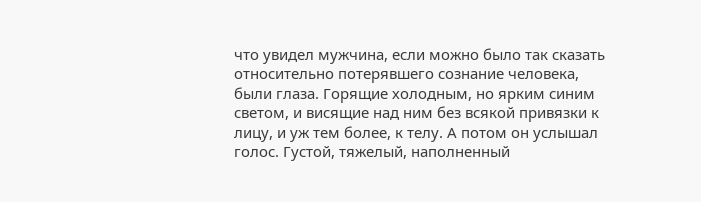что увидел мужчина, если можно было так сказать относительно потерявшего сознание человека, были глаза. Горящие холодным, но ярким синим светом, и висящие над ним без всякой привязки к лицу, и уж тем более, к телу. А потом он услышал голос. Густой, тяжелый, наполненный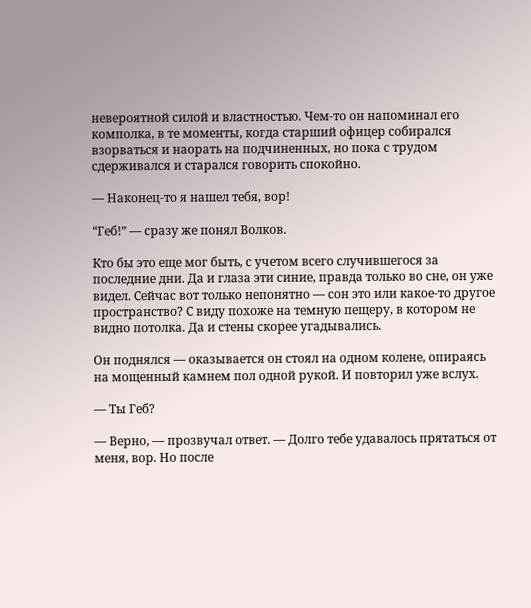невероятной силой и властностью. Чем-то он напоминал его комполка, в те моменты, когда старший офицер собирался взорваться и наорать на подчиненных, но пока с трудом сдерживался и старался говорить спокойно.

— Наконец-то я нашел тебя, вор!

“Геб!” — сразу же понял Волков.

Кто бы это еще мог быть, с учетом всего случившегося за последние дни. Да и глаза эти синие, правда только во сне, он уже видел. Сейчас вот только непонятно — сон это или какое-то другое пространство? С виду похоже на темную пещеру, в котором не видно потолка. Да и стены скорее угадывались.

Он поднялся — оказывается он стоял на одном колене, опираясь на мощенный камнем пол одной рукой. И повторил уже вслух.

— Ты Геб?

— Верно, — прозвучал ответ. — Долго тебе удавалось прятаться от меня, вор. Но после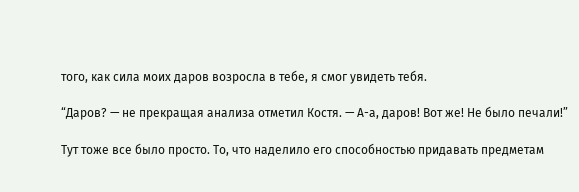того, как сила моих даров возросла в тебе, я смог увидеть тебя.

“Даров? — не прекращая анализа отметил Костя. — А-а, даров! Вот же! Не было печали!”

Тут тоже все было просто. То, что наделило его способностью придавать предметам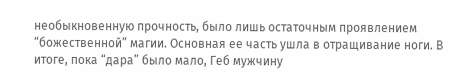необыкновенную прочность, было лишь остаточным проявлением “божественной” магии. Основная ее часть ушла в отращивание ноги. В итоге, пока “дара” было мало, Геб мужчину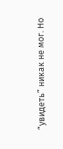“увидеть” никак не мог. Но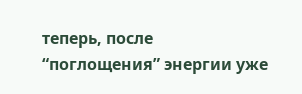теперь, после “поглощения” энергии уже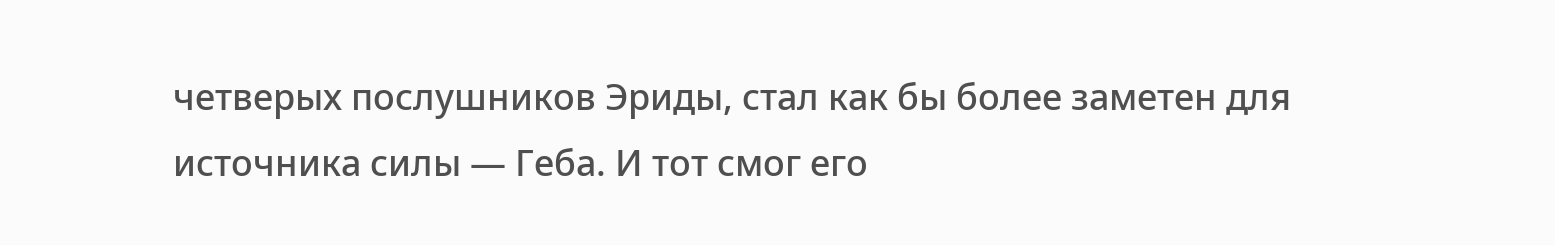четверых послушников Эриды, стал как бы более заметен для источника силы — Геба. И тот смог его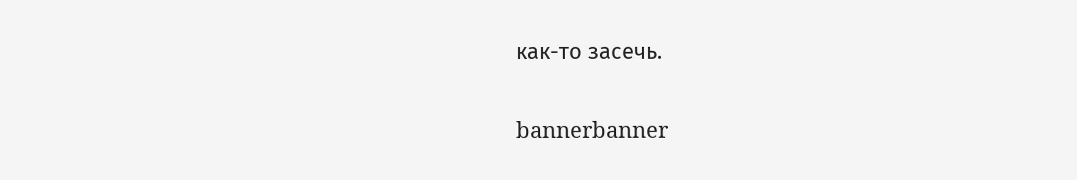как-то засечь.

bannerbanner